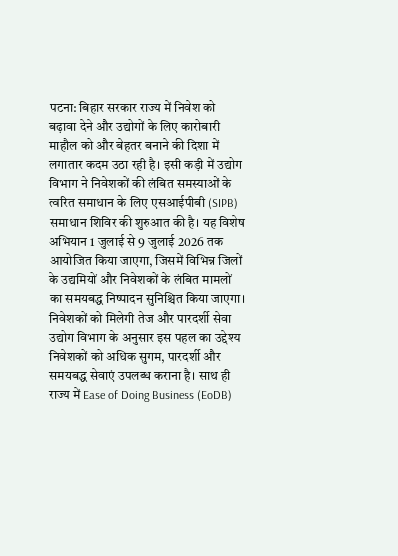पटना: बिहार सरकार राज्य में निवेश को बढ़ावा देने और उद्योगों के लिए कारोबारी माहौल को और बेहतर बनाने की दिशा में लगातार कदम उठा रही है। इसी कड़ी में उद्योग विभाग ने निवेशकों की लंबित समस्याओं के त्वरित समाधान के लिए एसआईपीबी (SIPB) समाधान शिविर की शुरुआत की है। यह विशेष अभियान 1 जुलाई से 9 जुलाई 2026 तक आयोजित किया जाएगा, जिसमें विभिन्न जिलों के उद्यमियों और निवेशकों के लंबित मामलों का समयबद्ध निष्पादन सुनिश्चित किया जाएगा।
निवेशकों को मिलेगी तेज और पारदर्शी सेवा
उद्योग विभाग के अनुसार इस पहल का उद्देश्य निवेशकों को अधिक सुगम, पारदर्शी और समयबद्ध सेवाएं उपलब्ध कराना है। साथ ही राज्य में Ease of Doing Business (EoDB)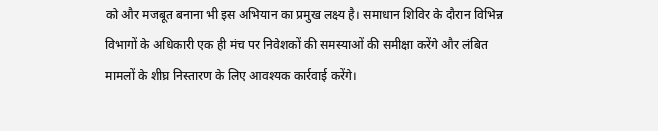को और मजबूत बनाना भी इस अभियान का प्रमुख लक्ष्य है। समाधान शिविर के दौरान विभिन्न विभागों के अधिकारी एक ही मंच पर निवेशकों की समस्याओं की समीक्षा करेंगे और लंबित मामलों के शीघ्र निस्तारण के लिए आवश्यक कार्रवाई करेंगे।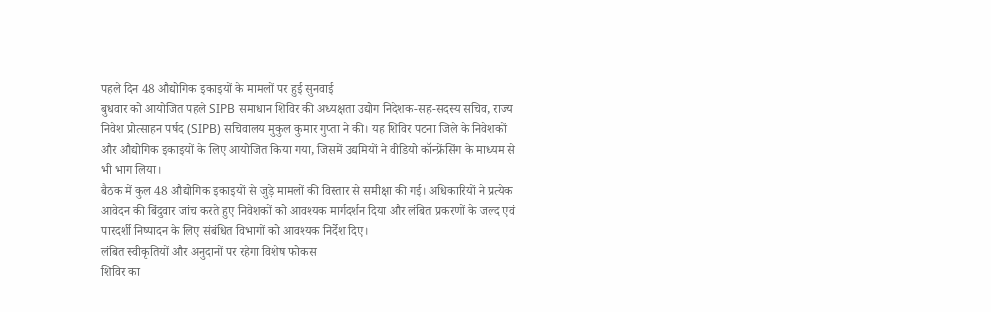पहले दिन 48 औद्योगिक इकाइयों के मामलों पर हुई सुनवाई
बुधवार को आयोजित पहले SIPB समाधान शिविर की अध्यक्षता उद्योग निदेशक-सह-सदस्य सचिव, राज्य निवेश प्रोत्साहन पर्षद (SIPB) सचिवालय मुकुल कुमार गुप्ता ने की। यह शिविर पटना जिले के निवेशकों और औद्योगिक इकाइयों के लिए आयोजित किया गया, जिसमें उद्यमियों ने वीडियो कॉन्फ्रेंसिंग के माध्यम से भी भाग लिया।
बैठक में कुल 48 औद्योगिक इकाइयों से जुड़े मामलों की विस्तार से समीक्षा की गई। अधिकारियों ने प्रत्येक आवेदन की बिंदुवार जांच करते हुए निवेशकों को आवश्यक मार्गदर्शन दिया और लंबित प्रकरणों के जल्द एवं पारदर्शी निष्पादन के लिए संबंधित विभागों को आवश्यक निर्देश दिए।
लंबित स्वीकृतियों और अनुदानों पर रहेगा विशेष फोकस
शिविर का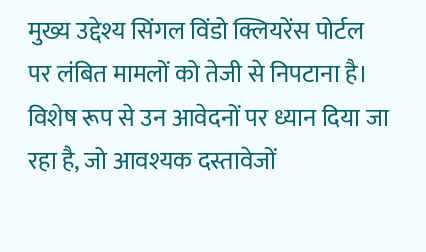मुख्य उद्देश्य सिंगल विंडो क्लियरेंस पोर्टल पर लंबित मामलों को तेजी से निपटाना है। विशेष रूप से उन आवेदनों पर ध्यान दिया जा रहा है, जो आवश्यक दस्तावेजों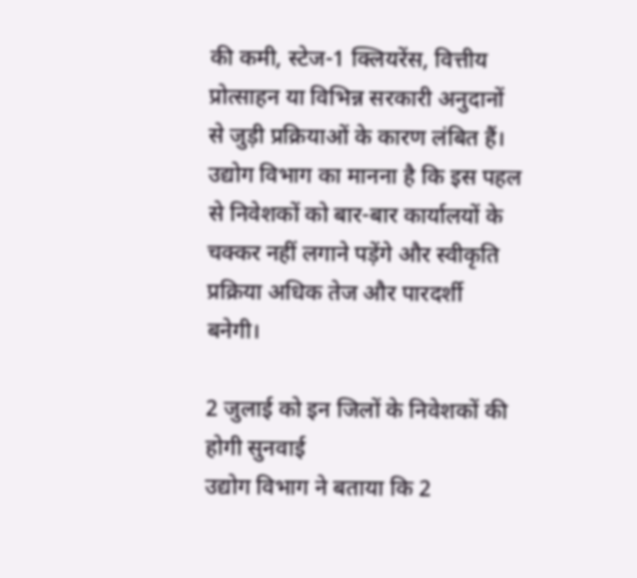की कमी, स्टेज-1 क्लियरेंस, वित्तीय प्रोत्साहन या विभिन्न सरकारी अनुदानों से जुड़ी प्रक्रियाओं के कारण लंबित हैं।
उद्योग विभाग का मानना है कि इस पहल से निवेशकों को बार-बार कार्यालयों के चक्कर नहीं लगाने पड़ेंगे और स्वीकृति प्रक्रिया अधिक तेज और पारदर्शी बनेगी।

2 जुलाई को इन जिलों के निवेशकों की होगी सुनवाई
उद्योग विभाग ने बताया कि 2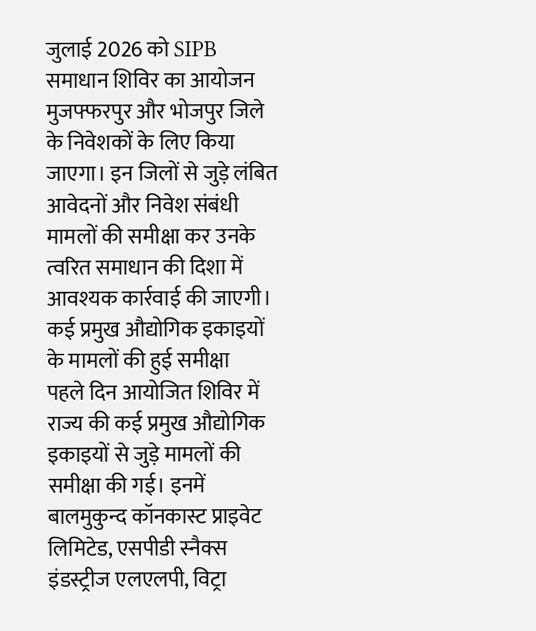जुलाई 2026 को SIPB समाधान शिविर का आयोजन मुजफ्फरपुर और भोजपुर जिले के निवेशकों के लिए किया जाएगा। इन जिलों से जुड़े लंबित आवेदनों और निवेश संबंधी मामलों की समीक्षा कर उनके त्वरित समाधान की दिशा में आवश्यक कार्रवाई की जाएगी।
कई प्रमुख औद्योगिक इकाइयों के मामलों की हुई समीक्षा
पहले दिन आयोजित शिविर में राज्य की कई प्रमुख औद्योगिक इकाइयों से जुड़े मामलों की समीक्षा की गई। इनमें बालमुकुन्द कॉनकास्ट प्राइवेट लिमिटेड, एसपीडी स्नैक्स इंडस्ट्रीज एलएलपी, विट्रा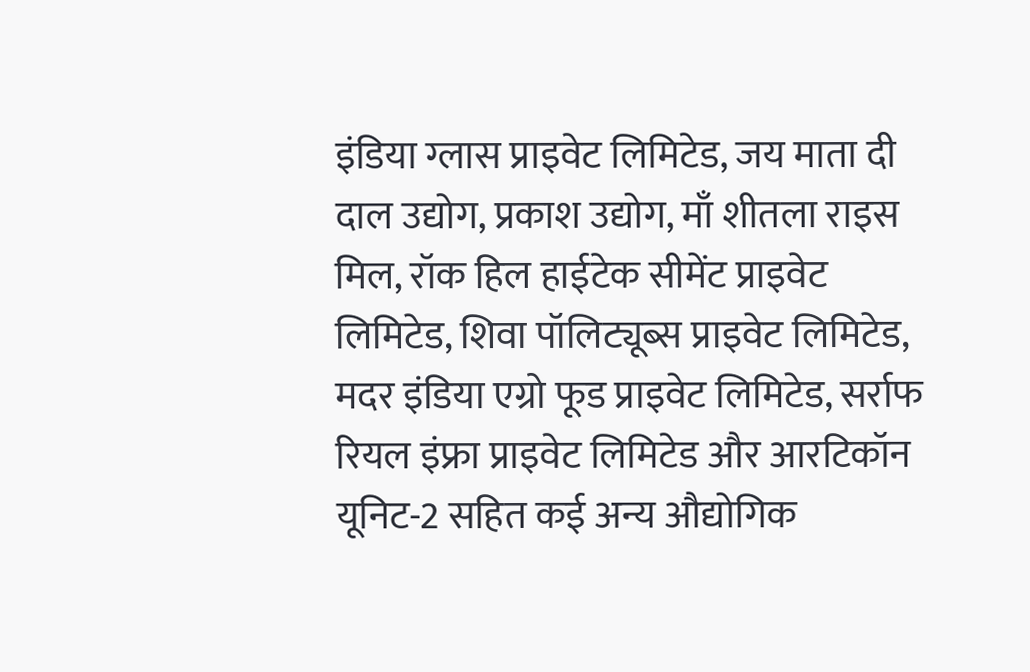इंडिया ग्लास प्राइवेट लिमिटेड, जय माता दी दाल उद्योग, प्रकाश उद्योग, माँ शीतला राइस मिल, रॉक हिल हाईटेक सीमेंट प्राइवेट लिमिटेड, शिवा पॉलिट्यूब्स प्राइवेट लिमिटेड, मदर इंडिया एग्रो फूड प्राइवेट लिमिटेड, सर्राफ रियल इंफ्रा प्राइवेट लिमिटेड और आरटिकॉन यूनिट-2 सहित कई अन्य औद्योगिक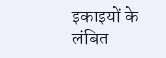इकाइयों के लंबित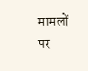मामलों पर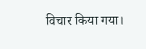विचार किया गया।